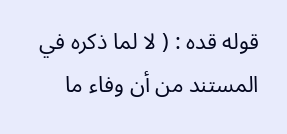قوله قده : ( لا لما ذكره في المستند من أن وفاء ما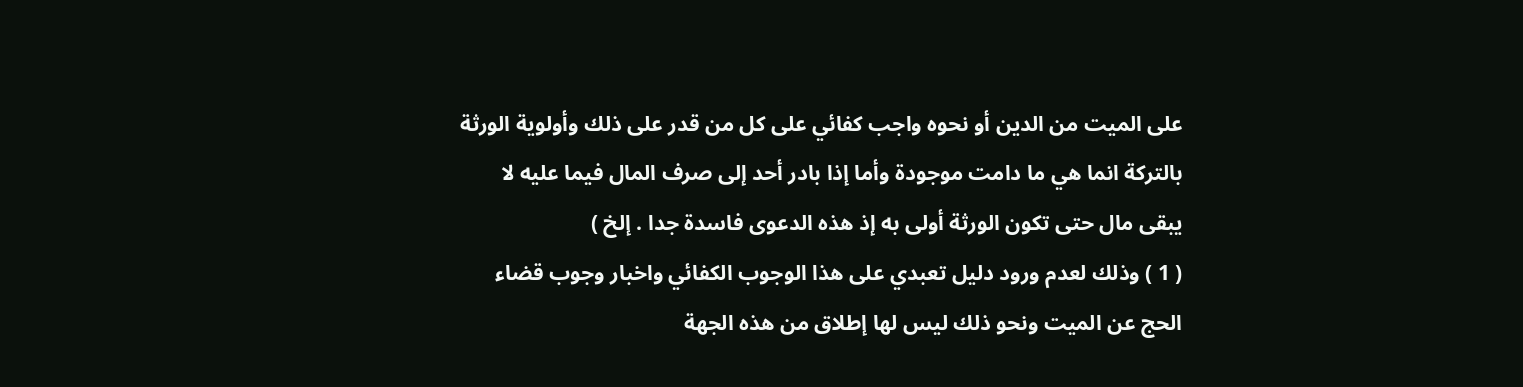على الميت من الدين أو نحوه واجب كفائي على كل من قدر على ذلك وأولوية الورثة بالتركة انما هي ما دامت موجودة وأما إذا بادر أحد إلى صرف المال فيما عليه لا يبقى مال حتى تكون الورثة أولى به إذ هذه الدعوى فاسدة جدا . إلخ )
( 1 ) وذلك لعدم ورود دليل تعبدي على هذا الوجوب الكفائي واخبار وجوب قضاء الحج عن الميت ونحو ذلك ليس لها إطلاق من هذه الجهة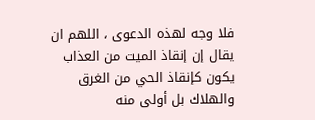فلا وجه لهذه الدعوى ، اللهم ان يقال إن إنقاذ الميت من العذاب يكون كإنقاذ الحي من الغرق والهلاك بل أولى منه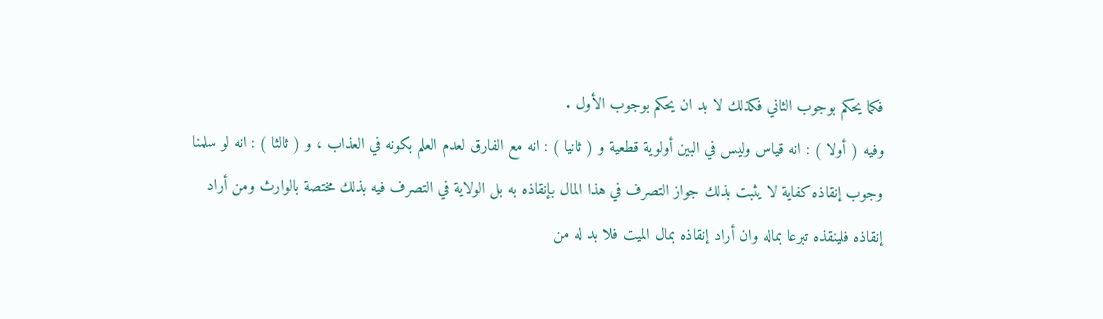فكما يحكم بوجوب الثاني فكذلك لا بد ان يحكم بوجوب الأول .
وفيه ( أولا ) : انه قياس وليس في البين أولوية قطعية و ( ثانيا ) : انه مع الفارق لعدم العلم بكونه في العذاب ، و ( ثالثا ) : انه لو سلمنا وجوب إنقاذه كفاية لا يثبت بذلك جواز التصرف في هذا المال بإنقاذه به بل الولاية في التصرف فيه بذلك مختصة بالوارث ومن أراد إنقاذه فلينقذه تبرعا بماله وان أراد إنقاذه بمال الميت فلا بد له من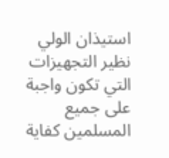استيذان الولي نظير التجهيزات التي تكون واجبة على جميع المسلمين كفاية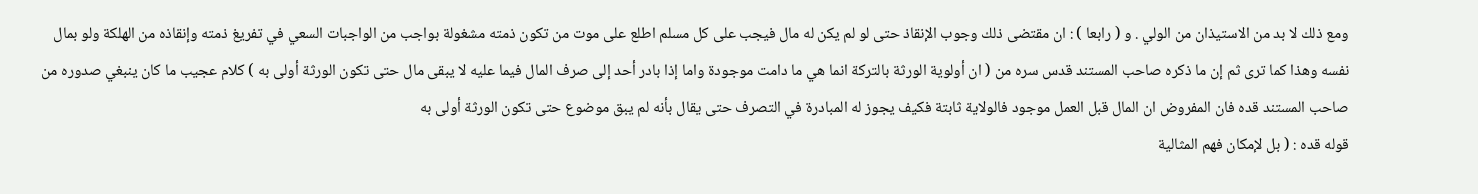ومع ذلك لا بد من الاستيذان من الولي . و ( رابعا ) : ان مقتضى ذلك وجوب الإنقاذ حتى لو لم يكن له مال فيجب على كل مسلم اطلع على موت من تكون ذمته مشغولة بواجب من الواجبات السعي في تفريغ ذمته وإنقاذه من الهلكة ولو بمال نفسه وهذا كما ترى ثم إن ما ذكره صاحب المستند قدس سره من ( ان أولوية الورثة بالتركة انما هي ما دامت موجودة واما إذا بادر أحد إلى صرف المال فيما عليه لا يبقى مال حتى تكون الورثة أولى به ) كلام عجيب ما كان ينبغي صدوره من صاحب المستند قده فان المفروض ان المال قبل العمل موجود فالولاية ثابتة فكيف يجوز له المبادرة في التصرف حتى يقال بأنه لم يبق موضوع حتى تكون الورثة أولى به
قوله قده : ( بل لإمكان فهم المثالية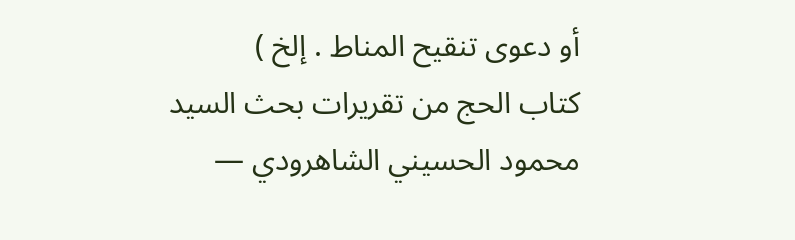أو دعوى تنقيح المناط . إلخ )
كتاب الحج من تقريرات بحث السيد محمود الحسيني الشاهرودي —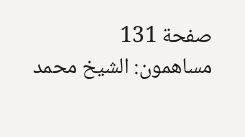صفحة 131
مساهمون: الشيخ محمد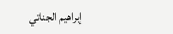إبراهيم الجناتي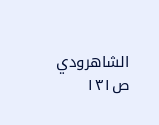الشاهرودي
ص١٣١